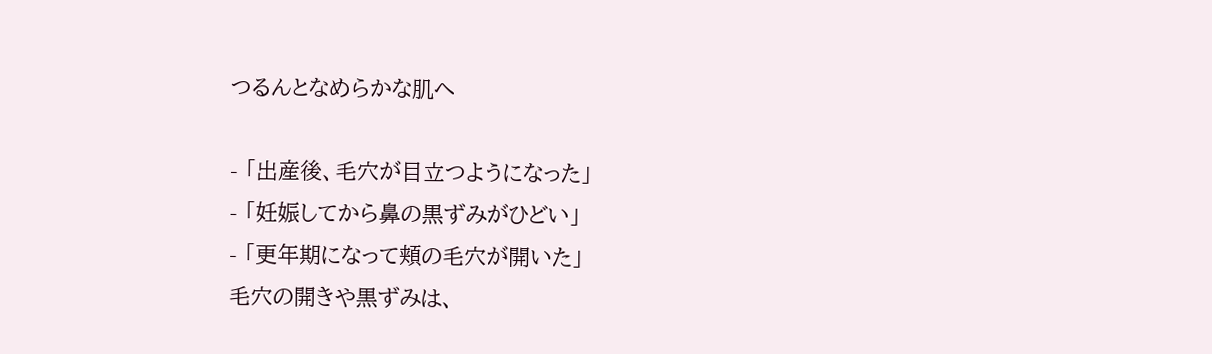つるんとなめらかな肌へ

- 「出産後、毛穴が目立つようになった」
- 「妊娠してから鼻の黒ずみがひどい」
- 「更年期になって頬の毛穴が開いた」
毛穴の開きや黒ずみは、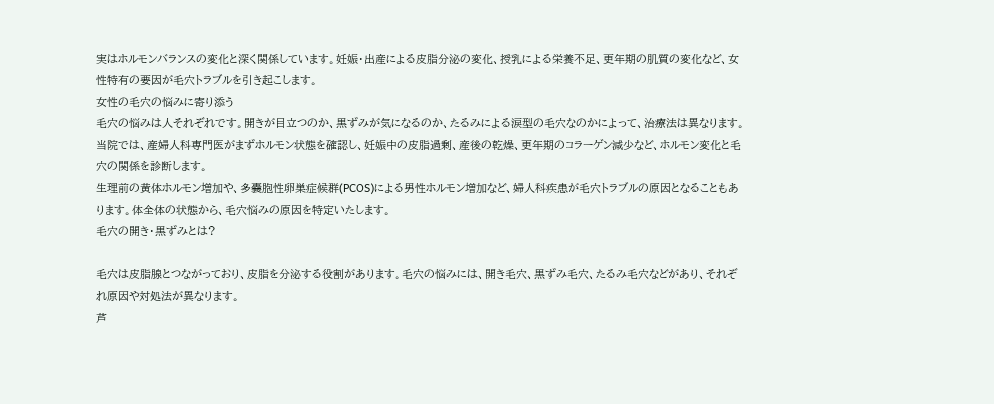実はホルモンバランスの変化と深く関係しています。妊娠・出産による皮脂分泌の変化、授乳による栄養不足、更年期の肌質の変化など、女性特有の要因が毛穴トラブルを引き起こします。
女性の毛穴の悩みに寄り添う
毛穴の悩みは人それぞれです。開きが目立つのか、黒ずみが気になるのか、たるみによる涙型の毛穴なのかによって、治療法は異なります。
当院では、産婦人科専門医がまずホルモン状態を確認し、妊娠中の皮脂過剰、産後の乾燥、更年期のコラーゲン減少など、ホルモン変化と毛穴の関係を診断します。
生理前の黄体ホルモン増加や、多嚢胞性卵巣症候群(PCOS)による男性ホルモン増加など、婦人科疾患が毛穴トラブルの原因となることもあります。体全体の状態から、毛穴悩みの原因を特定いたします。
毛穴の開き・黒ずみとは?

毛穴は皮脂腺とつながっており、皮脂を分泌する役割があります。毛穴の悩みには、開き毛穴、黒ずみ毛穴、たるみ毛穴などがあり、それぞれ原因や対処法が異なります。
芦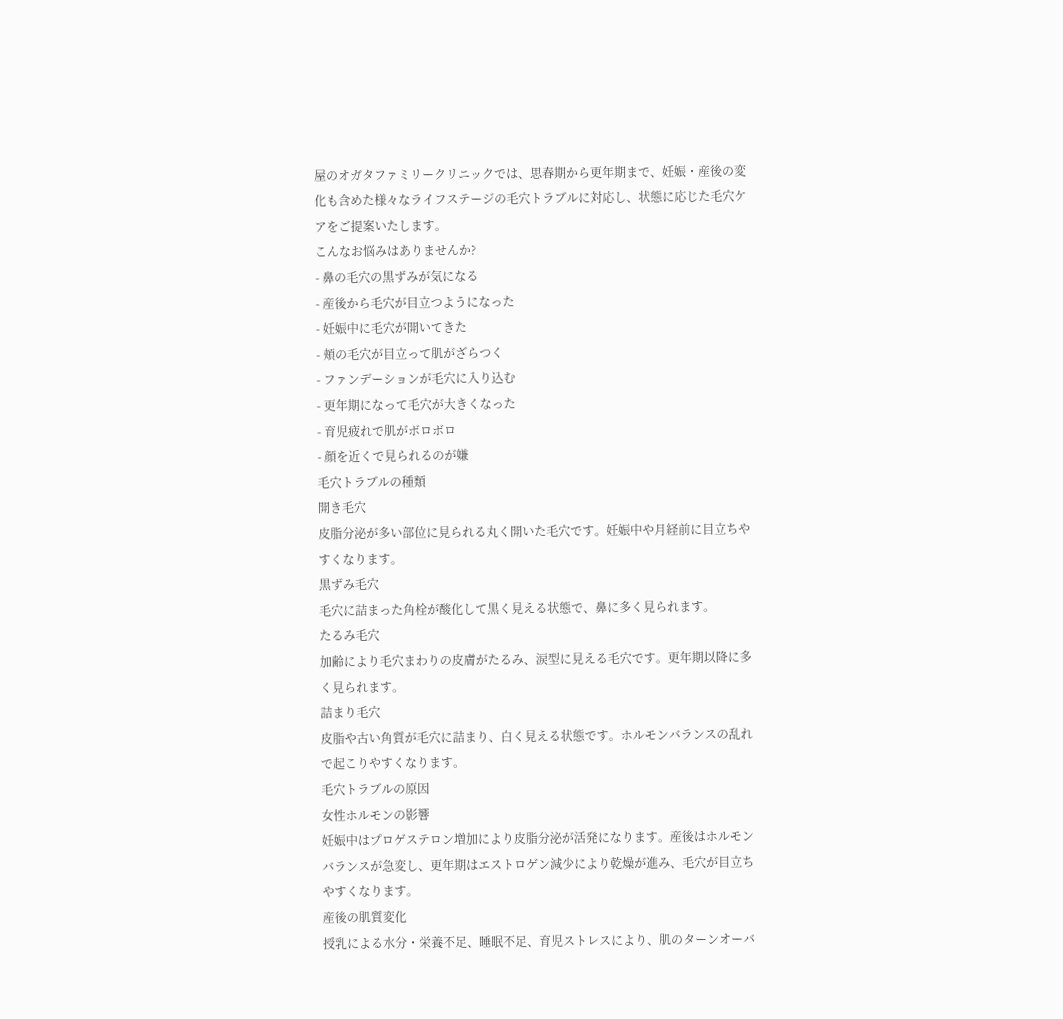屋のオガタファミリークリニックでは、思春期から更年期まで、妊娠・産後の変化も含めた様々なライフステージの毛穴トラブルに対応し、状態に応じた毛穴ケアをご提案いたします。
こんなお悩みはありませんか?
- 鼻の毛穴の黒ずみが気になる
- 産後から毛穴が目立つようになった
- 妊娠中に毛穴が開いてきた
- 頬の毛穴が目立って肌がざらつく
- ファンデーションが毛穴に入り込む
- 更年期になって毛穴が大きくなった
- 育児疲れで肌がボロボロ
- 顔を近くで見られるのが嫌
毛穴トラブルの種類
開き毛穴
皮脂分泌が多い部位に見られる丸く開いた毛穴です。妊娠中や月経前に目立ちやすくなります。
黒ずみ毛穴
毛穴に詰まった角栓が酸化して黒く見える状態で、鼻に多く見られます。
たるみ毛穴
加齢により毛穴まわりの皮膚がたるみ、涙型に見える毛穴です。更年期以降に多く見られます。
詰まり毛穴
皮脂や古い角質が毛穴に詰まり、白く見える状態です。ホルモンバランスの乱れで起こりやすくなります。
毛穴トラブルの原因
女性ホルモンの影響
妊娠中はプロゲステロン増加により皮脂分泌が活発になります。産後はホルモンバランスが急変し、更年期はエストロゲン減少により乾燥が進み、毛穴が目立ちやすくなります。
産後の肌質変化
授乳による水分・栄養不足、睡眠不足、育児ストレスにより、肌のターンオーバ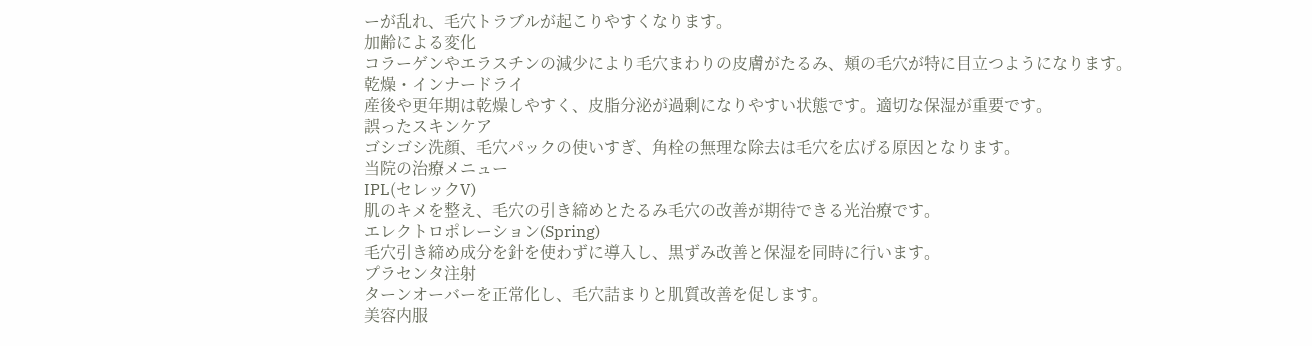ーが乱れ、毛穴トラブルが起こりやすくなります。
加齢による変化
コラーゲンやエラスチンの減少により毛穴まわりの皮膚がたるみ、頬の毛穴が特に目立つようになります。
乾燥・インナードライ
産後や更年期は乾燥しやすく、皮脂分泌が過剰になりやすい状態です。適切な保湿が重要です。
誤ったスキンケア
ゴシゴシ洗顔、毛穴パックの使いすぎ、角栓の無理な除去は毛穴を広げる原因となります。
当院の治療メニュー
IPL(セレックV)
肌のキメを整え、毛穴の引き締めとたるみ毛穴の改善が期待できる光治療です。
エレクトロポレーション(Spring)
毛穴引き締め成分を針を使わずに導入し、黒ずみ改善と保湿を同時に行います。
プラセンタ注射
ターンオーバーを正常化し、毛穴詰まりと肌質改善を促します。
美容内服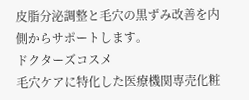皮脂分泌調整と毛穴の黒ずみ改善を内側からサポートします。
ドクターズコスメ
毛穴ケアに特化した医療機関専売化粧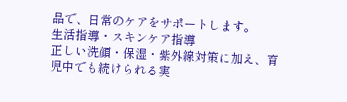品で、日常のケアをサポートします。
生活指導・スキンケア指導
正しい洗顔・保湿・紫外線対策に加え、育児中でも続けられる実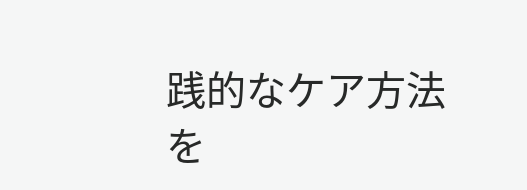践的なケア方法を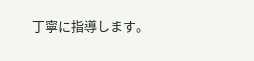丁寧に指導します。